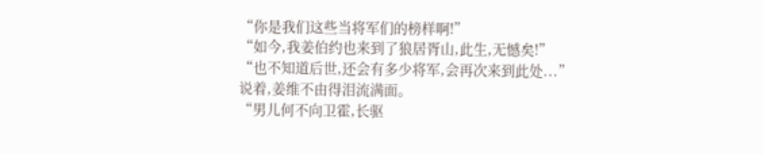“你是我们这些当将军们的榜样啊!”
“如今,我姜伯约也来到了狼居胥山,此生,无憾矣!”
“也不知道后世,还会有多少将军,会再次来到此处...”
说着,姜维不由得泪流满面。
“男儿何不向卫霍,长驱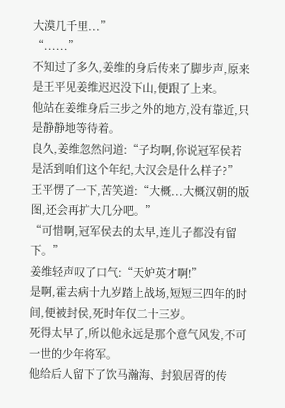大漠几千里...”
“......”
不知过了多久,姜维的身后传来了脚步声,原来是王平见姜维迟迟没下山,便跟了上来。
他站在姜维身后三步之外的地方,没有靠近,只是静静地等待着。
良久,姜维忽然问道:“子均啊,你说冠军侯若是活到咱们这个年纪,大汉会是什么样子?”
王平愣了一下,苦笑道:“大概...大概汉朝的版图,还会再扩大几分吧。”
“可惜啊,冠军侯去的太早,连儿子都没有留下。”
姜维轻声叹了口气:“天妒英才啊!”
是啊,霍去病十九岁踏上战场,短短三四年的时间,便被封侯,死时年仅二十三岁。
死得太早了,所以他永远是那个意气风发,不可一世的少年将军。
他给后人留下了饮马瀚海、封狼居胥的传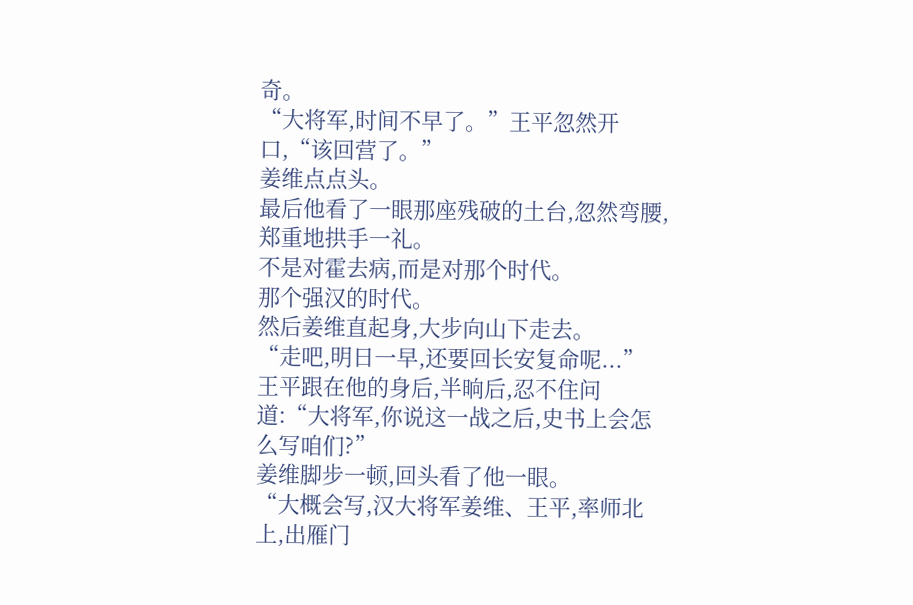奇。
“大将军,时间不早了。”王平忽然开口,“该回营了。”
姜维点点头。
最后他看了一眼那座残破的土台,忽然弯腰,郑重地拱手一礼。
不是对霍去病,而是对那个时代。
那个强汉的时代。
然后姜维直起身,大步向山下走去。
“走吧,明日一早,还要回长安复命呢...”
王平跟在他的身后,半晌后,忍不住问道:“大将军,你说这一战之后,史书上会怎么写咱们?”
姜维脚步一顿,回头看了他一眼。
“大概会写,汉大将军姜维、王平,率师北上,出雁门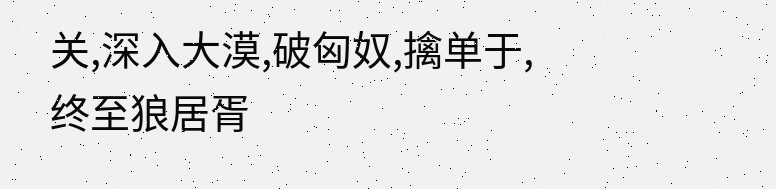关,深入大漠,破匈奴,擒单于,终至狼居胥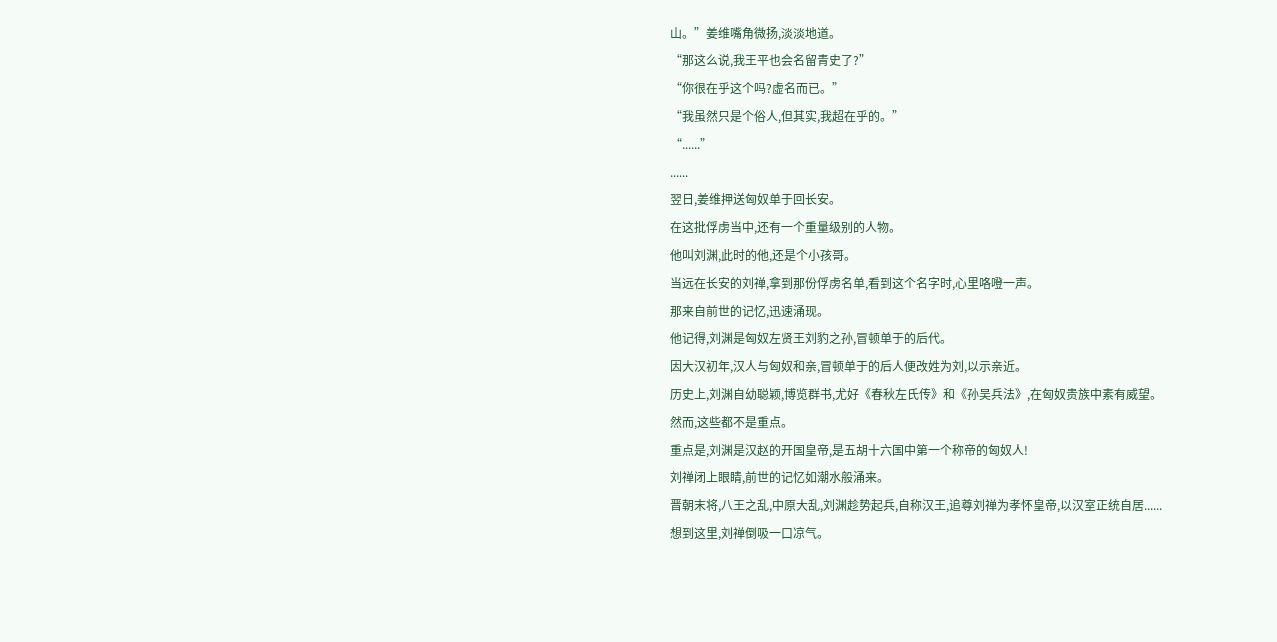山。”姜维嘴角微扬,淡淡地道。
“那这么说,我王平也会名留青史了?”
“你很在乎这个吗?虚名而已。”
“我虽然只是个俗人,但其实,我超在乎的。”
“......”
......
翌日,姜维押送匈奴单于回长安。
在这批俘虏当中,还有一个重量级别的人物。
他叫刘渊,此时的他,还是个小孩哥。
当远在长安的刘禅,拿到那份俘虏名单,看到这个名字时,心里咯噔一声。
那来自前世的记忆,迅速涌现。
他记得,刘渊是匈奴左贤王刘豹之孙,冒顿单于的后代。
因大汉初年,汉人与匈奴和亲,冒顿单于的后人便改姓为刘,以示亲近。
历史上,刘渊自幼聪颖,博览群书,尤好《春秋左氏传》和《孙吴兵法》,在匈奴贵族中素有威望。
然而,这些都不是重点。
重点是,刘渊是汉赵的开国皇帝,是五胡十六国中第一个称帝的匈奴人!
刘禅闭上眼睛,前世的记忆如潮水般涌来。
晋朝末将,八王之乱,中原大乱,刘渊趁势起兵,自称汉王,追尊刘禅为孝怀皇帝,以汉室正统自居......
想到这里,刘禅倒吸一口凉气。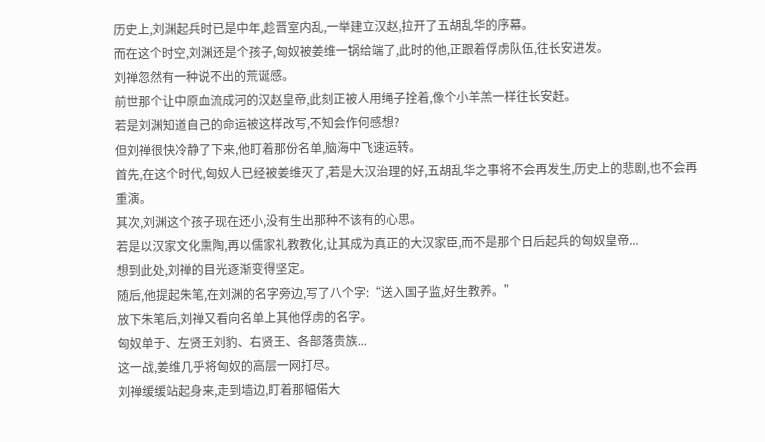历史上,刘渊起兵时已是中年,趁晋室内乱,一举建立汉赵,拉开了五胡乱华的序幕。
而在这个时空,刘渊还是个孩子,匈奴被姜维一锅给端了,此时的他,正跟着俘虏队伍,往长安进发。
刘禅忽然有一种说不出的荒诞感。
前世那个让中原血流成河的汉赵皇帝,此刻正被人用绳子拴着,像个小羊羔一样往长安赶。
若是刘渊知道自己的命运被这样改写,不知会作何感想?
但刘禅很快冷静了下来,他盯着那份名单,脑海中飞速运转。
首先,在这个时代,匈奴人已经被姜维灭了,若是大汉治理的好,五胡乱华之事将不会再发生,历史上的悲剧,也不会再重演。
其次,刘渊这个孩子现在还小,没有生出那种不该有的心思。
若是以汉家文化熏陶,再以儒家礼教教化,让其成为真正的大汉家臣,而不是那个日后起兵的匈奴皇帝...
想到此处,刘禅的目光逐渐变得坚定。
随后,他提起朱笔,在刘渊的名字旁边,写了八个字:“送入国子监,好生教养。”
放下朱笔后,刘禅又看向名单上其他俘虏的名字。
匈奴单于、左贤王刘豹、右贤王、各部落贵族...
这一战,姜维几乎将匈奴的高层一网打尽。
刘禅缓缓站起身来,走到墙边,盯着那幅偌大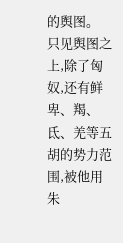的舆图。
只见舆图之上,除了匈奴,还有鲜卑、羯、氐、羌等五胡的势力范围,被他用朱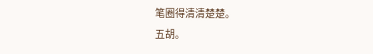笔圈得清清楚楚。
五胡。